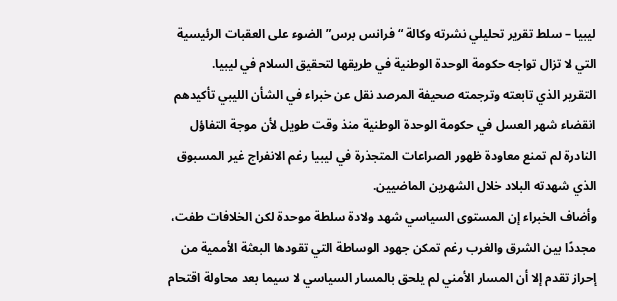ليبيا – سلط تقرير تحليلي نشرته وكالة “فرانس برس” الضوء على العقبات الرئيسية التي لا تزال تواجه حكومة الوحدة الوطنية في طريقها لتحقيق السلام في ليبيا.
التقرير الذي تابعته وترجمته صحيفة المرصد نقل عن خبراء في الشأن الليبي تأكيدهم انقضاء شهر العسل في حكومة الوحدة الوطنية منذ وقت طويل لأن موجة التفاؤل النادرة لم تمنع معاودة ظهور الصراعات المتجذرة في ليبيا رغم الانفراج غير المسبوق الذي شهدته البلاد خلال الشهرين الماضيين.
وأضاف الخبراء إن المستوى السياسي شهد ولادة سلطة موحدة لكن الخلافات طفت، مجددًا بين الشرق والغرب رغم تمكن جهود الوساطة التي تقودها البعثة الأممية من إحراز تقدم إلا أن المسار الأمني لم يلحق بالمسار السياسي لا سيما بعد محاولة اقتحام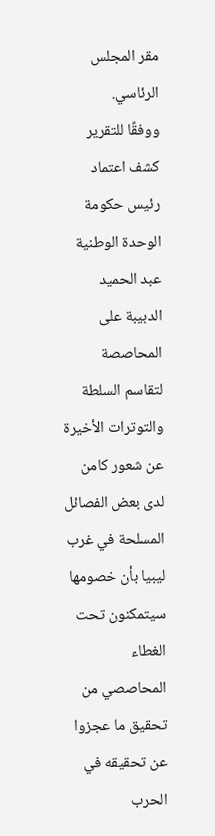مقر المجلس الرئاسي.
ووفقًا للتقرير كشف اعتماد رئيس حكومة الوحدة الوطنية عبد الحميد الدبيبة على المحاصصة لتقاسم السلطة والتوترات الأخيرة عن شعور كامن لدى بعض الفصائل المسلحة في غرب ليبيا بأن خصومها سيتمكنون تحت الغطاء المحاصصي من تحقيق ما عجزوا عن تحقيقه في الحرب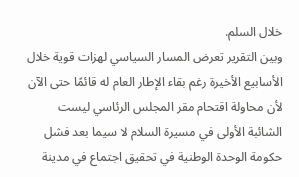خلال السلم.
وبين التقرير تعرض المسار السياسي لهزات قوية خلال الأسابيع الأخيرة رغم بقاء الإطار العام له قائمًا حتى الآن لأن محاولة اقتحام مقر المجلس الرئاسي ليست الشائبة الأولى في مسيرة السلام لا سيما بعد فشل حكومة الوحدة الوطنية في تحقيق اجتماع في مدينة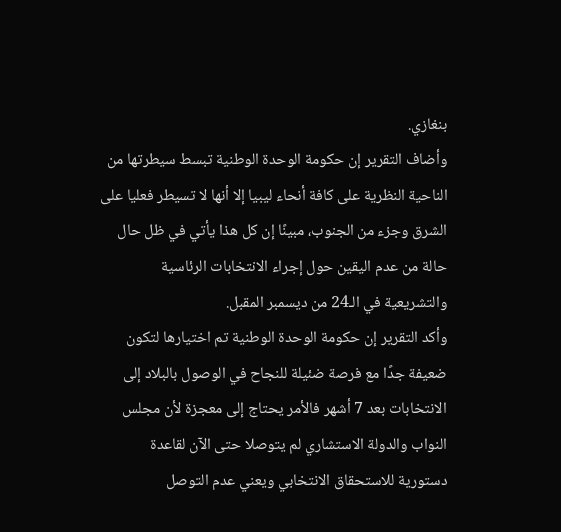بنغازي.
وأضاف التقرير إن حكومة الوحدة الوطنية تبسط سيطرتها من الناحية النظرية على كافة أنحاء ليبيا إلا أنها لا تسيطر فعليا على الشرق وجزء من الجنوب، مبينًا إن كل هذا يأتي في ظل حال حالة من عدم اليقين حول إجراء الانتخابات الرئاسية والتشريعية في الـ24 من ديسمبر المقبل.
وأكد التقرير إن حكومة الوحدة الوطنية تم اختيارها لتكون ضعيفة جدًا مع فرصة ضئيلة للنجاح في الوصول بالبلاد إلى الانتخابات بعد 7 أشهر فالأمر يحتاج إلى معجزة لأن مجلس النواب والدولة الاستشاري لم يتوصلا حتى الآن لقاعدة دستورية للاستحقاق الانتخابي ويعني عدم التوصل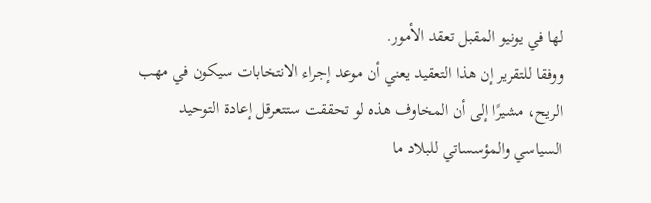لها في يونيو المقبل تعقد الأمور.
ووفقا للتقرير إن هذا التعقيد يعني أن موعد إجراء الانتخابات سيكون في مهب الريح، مشيرًا إلى أن المخاوف هذه لو تحققت ستتعرقل إعادة التوحيد السياسي والمؤسساتي للبلاد ما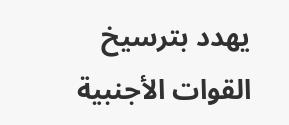يهدد بترسيخ القوات الأجنبية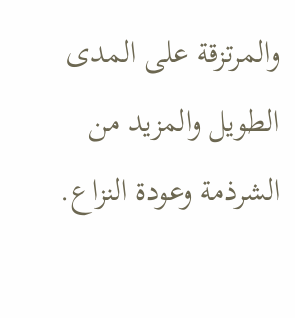والمرتزقة على المدى الطويل والمزيد من الشرذمة وعودة النزاع.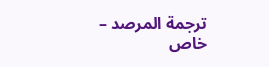ترجمة المرصد – خاص